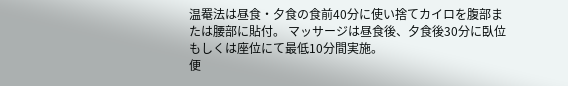温罨法は昼食・夕食の食前40分に使い捨てカイロを腹部または腰部に貼付。 マッサージは昼食後、夕食後30分に臥位もしくは座位にて最低10分間実施。
便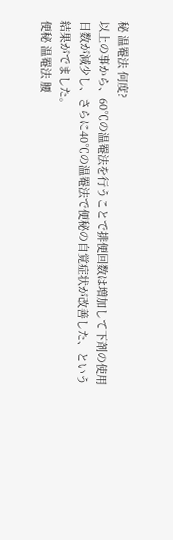秘 温罨法 何度?
以上の事から、60℃の温罨法を行うことで排便回数は増加して下剤の使用日数が減少し、さらに40℃の温罨法で便秘の自覚症状が改善した、という結果がでました。
便秘 温罨法 腰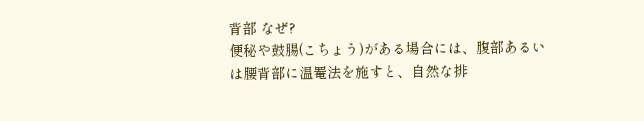背部 なぜ?
便秘や鼓腸(こちょう)がある場合には、腹部あるいは腰背部に温罨法を施すと、自然な排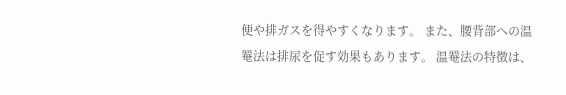便や排ガスを得やすくなります。 また、腰背部への温罨法は排尿を促す効果もあります。 温罨法の特徴は、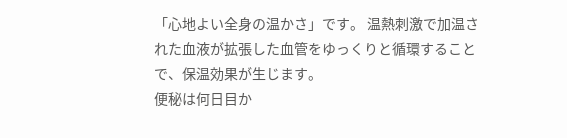「心地よい全身の温かさ」です。 温熱刺激で加温された血液が拡張した血管をゆっくりと循環することで、保温効果が生じます。
便秘は何日目か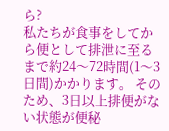ら?
私たちが食事をしてから便として排泄に至るまで約24〜72時間(1〜3日間)かかります。 そのため、3日以上排便がない状態が便秘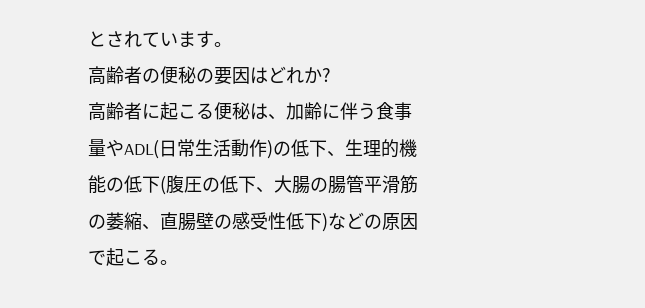とされています。
高齢者の便秘の要因はどれか?
高齢者に起こる便秘は、加齢に伴う食事量やADL(日常生活動作)の低下、生理的機能の低下(腹圧の低下、大腸の腸管平滑筋の萎縮、直腸壁の感受性低下)などの原因で起こる。